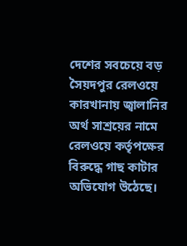দেশের সবচেয়ে বড় সৈয়দপুর রেলওয়ে কারখানায় জ্বালানির অর্থ সাশ্রয়ের নামে রেলওয়ে কর্তৃপক্ষের বিরুদ্ধে গাছ কাটার অভিযোগ উঠেছে।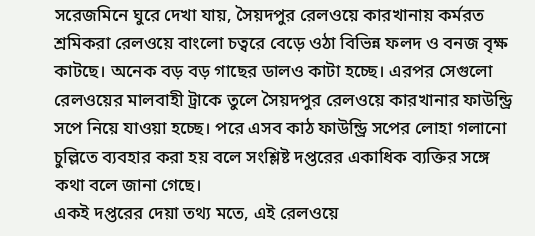সরেজমিনে ঘুরে দেখা যায়, সৈয়দপুর রেলওয়ে কারখানায় কর্মরত শ্রমিকরা রেলওয়ে বাংলো চত্বরে বেড়ে ওঠা বিভিন্ন ফলদ ও বনজ বৃক্ষ কাটছে। অনেক বড় বড় গাছের ডালও কাটা হচ্ছে। এরপর সেগুলো রেলওয়ের মালবাহী ট্রাকে তুলে সৈয়দপুর রেলওয়ে কারখানার ফাউন্ড্রি সপে নিয়ে যাওয়া হচ্ছে। পরে এসব কাঠ ফাউন্ড্রি সপের লোহা গলানো চুল্লিতে ব্যবহার করা হয় বলে সংশ্লিষ্ট দপ্তরের একাধিক ব্যক্তির সঙ্গে কথা বলে জানা গেছে।
একই দপ্তরের দেয়া তথ্য মতে, এই রেলওয়ে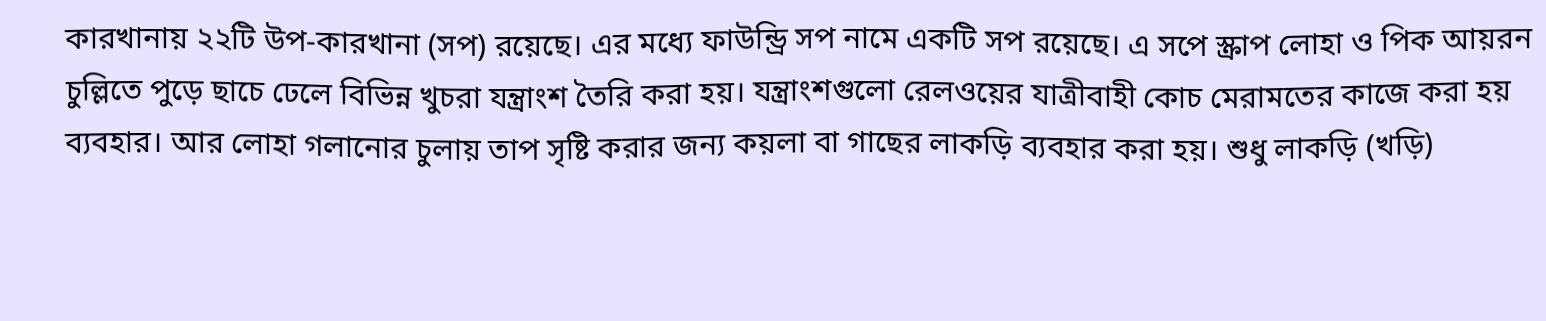কারখানায় ২২টি উপ-কারখানা (সপ) রয়েছে। এর মধ্যে ফাউন্ড্রি সপ নামে একটি সপ রয়েছে। এ সপে স্ক্রাপ লোহা ও পিক আয়রন চুল্লিতে পুড়ে ছাচে ঢেলে বিভিন্ন খুচরা যন্ত্রাংশ তৈরি করা হয়। যন্ত্রাংশগুলো রেলওয়ের যাত্রীবাহী কোচ মেরামতের কাজে করা হয় ব্যবহার। আর লোহা গলানোর চুলায় তাপ সৃষ্টি করার জন্য কয়লা বা গাছের লাকড়ি ব্যবহার করা হয়। শুধু লাকড়ি (খড়ি)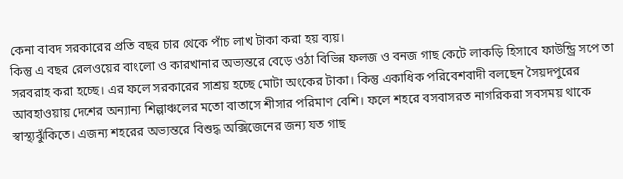কেনা বাবদ সরকারের প্রতি বছর চার থেকে পাঁচ লাখ টাকা করা হয় ব্যয়।
কিন্তু এ বছর রেলওয়ের বাংলো ও কারখানার অভ্যন্তরে বেড়ে ওঠা বিভিন্ন ফলজ ও বনজ গাছ কেটে লাকড়ি হিসাবে ফাউন্ড্রি সপে তা সরবরাহ করা হচ্ছে। এর ফলে সরকারের সাশ্রয় হচ্ছে মোটা অংকের টাকা। কিন্তু একাধিক পরিবেশবাদী বলছেন সৈয়দপুরের আবহাওয়ায় দেশের অন্যান্য শিল্পাঞ্চলের মতো বাতাসে শীসার পরিমাণ বেশি। ফলে শহরে বসবাসরত নাগরিকরা সবসময় থাকে স্বাস্থ্যঝুঁকিতে। এজন্য শহরের অভ্যন্তরে বিশুদ্ধ অক্সিজেনের জন্য যত গাছ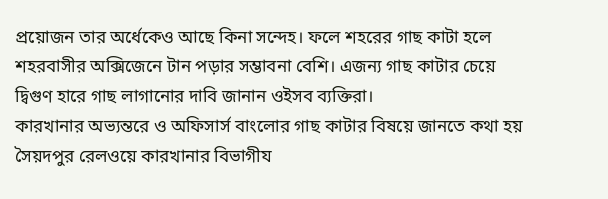প্রয়োজন তার অর্ধেকেও আছে কিনা সন্দেহ। ফলে শহরের গাছ কাটা হলে শহরবাসীর অক্সিজেনে টান পড়ার সম্ভাবনা বেশি। এজন্য গাছ কাটার চেয়ে দ্বিগুণ হারে গাছ লাগানোর দাবি জানান ওইসব ব্যক্তিরা।
কারখানার অভ্যন্তরে ও অফিসার্স বাংলোর গাছ কাটার বিষয়ে জানতে কথা হয় সৈয়দপুর রেলওয়ে কারখানার বিভাগীয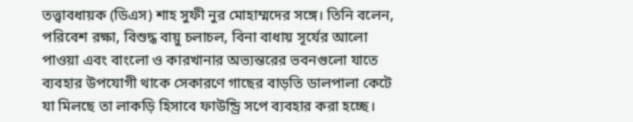তত্ত্বাবধায়ক (ডিএস) শাহ সুফী নুর মোহাম্মদের সঙ্গে। তিনি বলেন, পরিবেশ রক্ষা, বিশুদ্ধ বায়ু চলাচল, বিনা বাধায় সূর্যের আলো পাওয়া এবং বাংলো ও কারখানার অভ্যন্তরের ভবনগুলো যাতে ব্যবহার উপযোগী থাকে সেকারণে গাছের বাড়তি ডালপালা কেটে যা মিলছে তা লাকড়ি হিসাবে ফাউন্ড্রি সপে ব্যবহার করা হচ্ছে।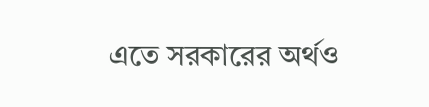এতে সরকারের অর্থও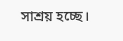সাশ্রয় হচ্ছে।